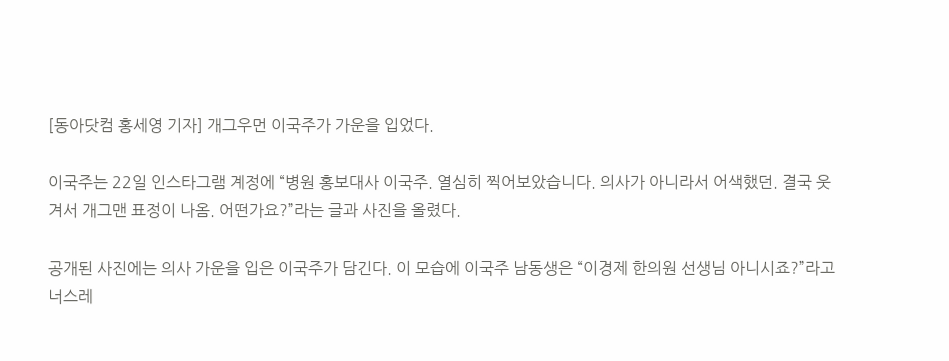[동아닷컴 홍세영 기자] 개그우먼 이국주가 가운을 입었다.

이국주는 22일 인스타그램 계정에 “병원 홍보대사 이국주. 열심히 찍어보았습니다. 의사가 아니라서 어색했던. 결국 웃겨서 개그맨 표정이 나옴. 어떤가요?”라는 글과 사진을 올렸다.

공개된 사진에는 의사 가운을 입은 이국주가 담긴다. 이 모습에 이국주 남동생은 “이경제 한의원 선생님 아니시죠?”라고 너스레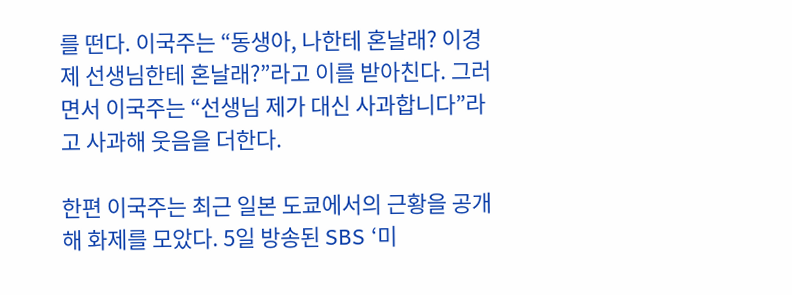를 떤다. 이국주는 “동생아, 나한테 혼날래? 이경제 선생님한테 혼날래?”라고 이를 받아친다. 그러면서 이국주는 “선생님 제가 대신 사과합니다”라고 사과해 웃음을 더한다.

한편 이국주는 최근 일본 도쿄에서의 근황을 공개해 화제를 모았다. 5일 방송된 SBS ‘미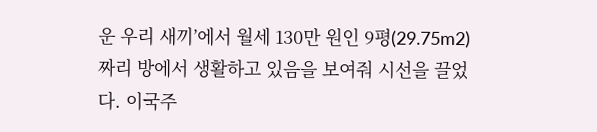운 우리 새끼’에서 월세 130만 원인 9평(29.75m2)짜리 방에서 생활하고 있음을 보여줘 시선을 끌었다. 이국주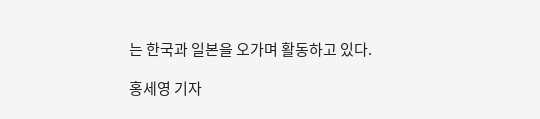는 한국과 일본을 오가며 활동하고 있다.

홍세영 기자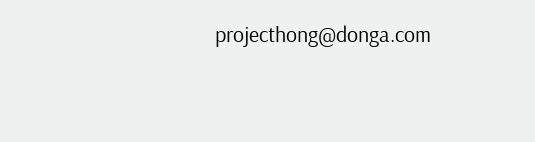projecthong@donga.com